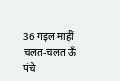36 गइल माहीं चलत-चलत ऊँ पंचे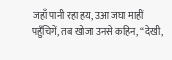जहाँ पानी रहा हय, उआ जघा माहीं पहुँचिगें, तब खोजा उनसे कहिन, “देखी,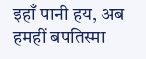इहाँ पानी हय, अब हमहीं बपतिस्मा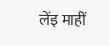लेंइ माहीं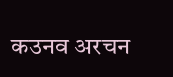कउनव अरचन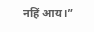नहिं आय।”